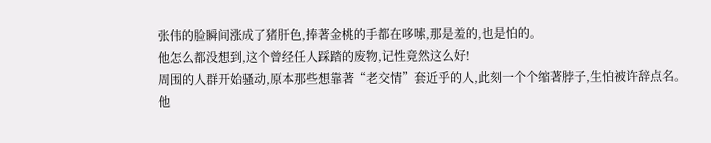张伟的脸瞬间涨成了猪肝色,捧著金桃的手都在哆嗦,那是羞的,也是怕的。
他怎么都没想到,这个曾经任人踩踏的废物,记性竟然这么好!
周围的人群开始骚动,原本那些想靠著“老交情”套近乎的人,此刻一个个缩著脖子,生怕被许辞点名。
他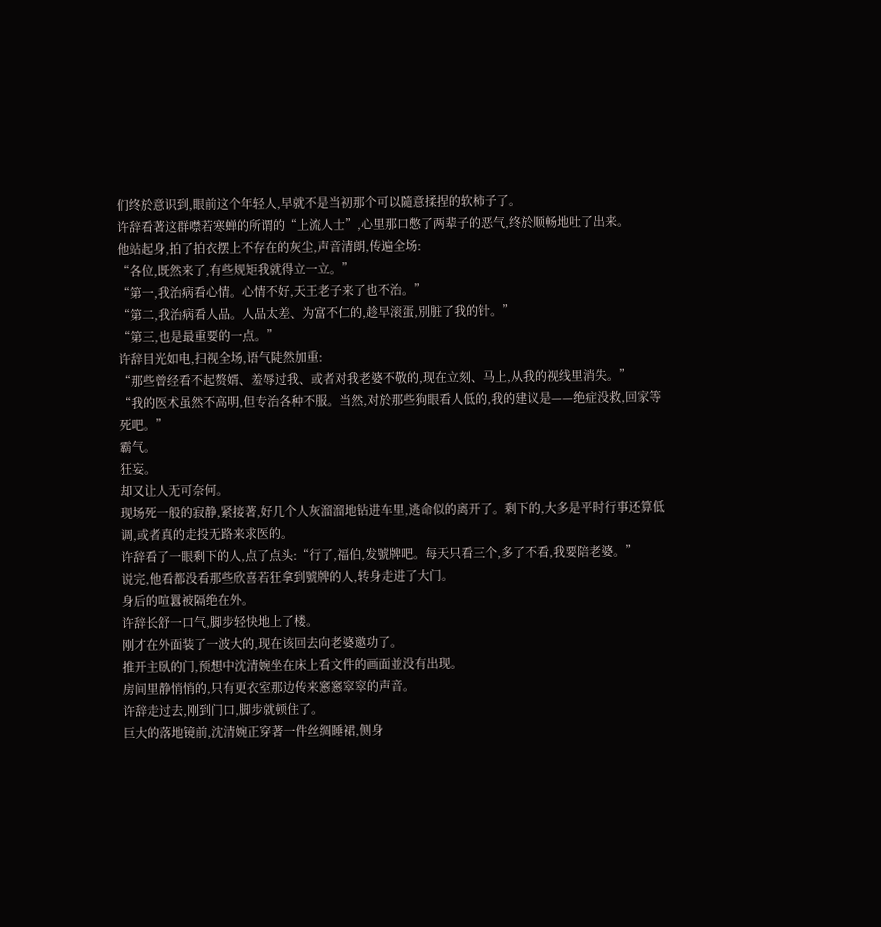们终於意识到,眼前这个年轻人,早就不是当初那个可以隨意揉捏的软柿子了。
许辞看著这群噤若寒蝉的所谓的“上流人士”,心里那口憋了两辈子的恶气,终於顺畅地吐了出来。
他站起身,拍了拍衣摆上不存在的灰尘,声音清朗,传遍全场:
“各位,既然来了,有些规矩我就得立一立。”
“第一,我治病看心情。心情不好,天王老子来了也不治。”
“第二,我治病看人品。人品太差、为富不仁的,趁早滚蛋,別脏了我的针。”
“第三,也是最重要的一点。”
许辞目光如电,扫视全场,语气陡然加重:
“那些曾经看不起赘婿、羞辱过我、或者对我老婆不敬的,现在立刻、马上,从我的视线里消失。”
“我的医术虽然不高明,但专治各种不服。当然,对於那些狗眼看人低的,我的建议是——绝症没救,回家等死吧。”
霸气。
狂妄。
却又让人无可奈何。
现场死一般的寂静,紧接著,好几个人灰溜溜地钻进车里,逃命似的离开了。剩下的,大多是平时行事还算低调,或者真的走投无路来求医的。
许辞看了一眼剩下的人,点了点头:“行了,福伯,发號牌吧。每天只看三个,多了不看,我要陪老婆。”
说完,他看都没看那些欣喜若狂拿到號牌的人,转身走进了大门。
身后的喧囂被隔绝在外。
许辞长舒一口气,脚步轻快地上了楼。
刚才在外面装了一波大的,现在该回去向老婆邀功了。
推开主臥的门,预想中沈清婉坐在床上看文件的画面並没有出现。
房间里静悄悄的,只有更衣室那边传来窸窸窣窣的声音。
许辞走过去,刚到门口,脚步就顿住了。
巨大的落地镜前,沈清婉正穿著一件丝绸睡裙,侧身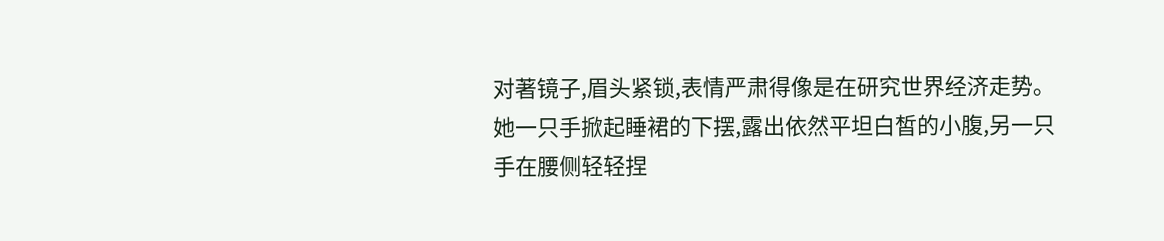对著镜子,眉头紧锁,表情严肃得像是在研究世界经济走势。
她一只手掀起睡裙的下摆,露出依然平坦白皙的小腹,另一只手在腰侧轻轻捏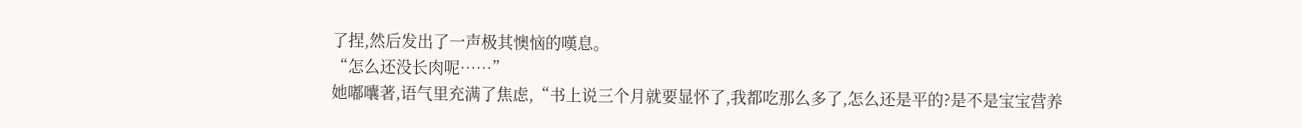了捏,然后发出了一声极其懊恼的嘆息。
“怎么还没长肉呢……”
她嘟囔著,语气里充满了焦虑,“书上说三个月就要显怀了,我都吃那么多了,怎么还是平的?是不是宝宝营养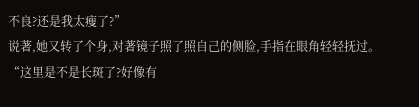不良?还是我太瘦了?”
说著,她又转了个身,对著镜子照了照自己的侧脸,手指在眼角轻轻抚过。
“这里是不是长斑了?好像有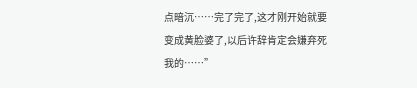点暗沉……完了完了,这才刚开始就要变成黄脸婆了,以后许辞肯定会嫌弃死我的……”